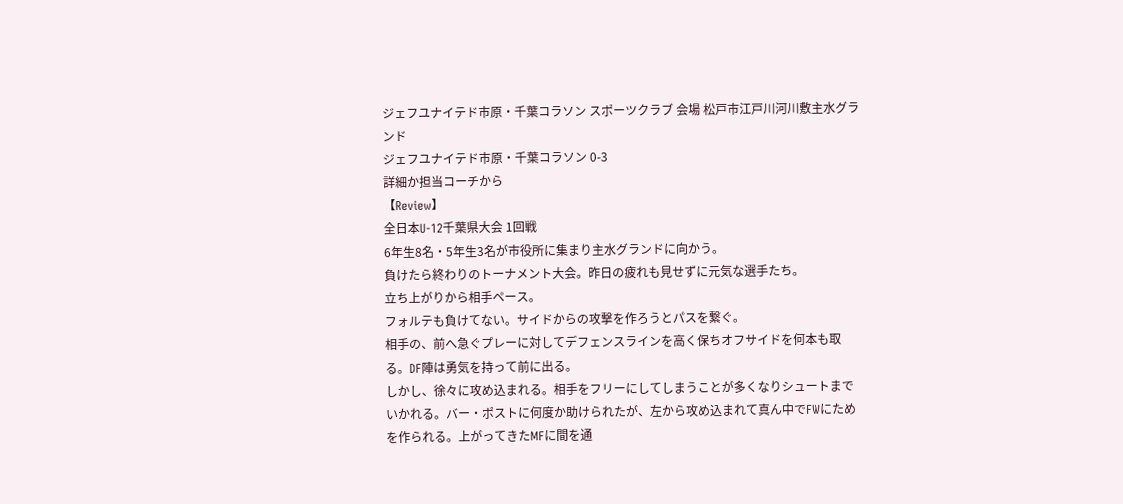ジェフユナイテド市原・千葉コラソン スポーツクラブ 会場 松戸市江戸川河川敷主水グランド
ジェフユナイテド市原・千葉コラソン 0-3
詳細か担当コーチから
【Review】
全日本U-12千葉県大会 1回戦
6年生8名・5年生3名が市役所に集まり主水グランドに向かう。
負けたら終わりのトーナメント大会。昨日の疲れも見せずに元気な選手たち。
立ち上がりから相手ペース。
フォルテも負けてない。サイドからの攻撃を作ろうとパスを繋ぐ。
相手の、前へ急ぐプレーに対してデフェンスラインを高く保ちオフサイドを何本も取る。DF陣は勇気を持って前に出る。
しかし、徐々に攻め込まれる。相手をフリーにしてしまうことが多くなりシュートまでいかれる。バー・ポストに何度か助けられたが、左から攻め込まれて真ん中でFWにためを作られる。上がってきたMFに間を通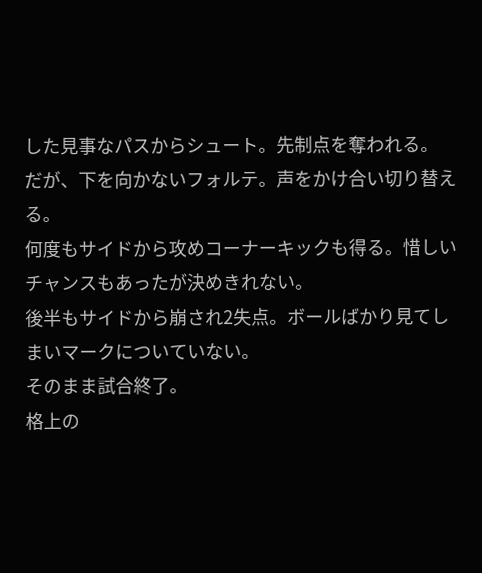した見事なパスからシュート。先制点を奪われる。
だが、下を向かないフォルテ。声をかけ合い切り替える。
何度もサイドから攻めコーナーキックも得る。惜しいチャンスもあったが決めきれない。
後半もサイドから崩され2失点。ボールばかり見てしまいマークについていない。
そのまま試合終了。
格上の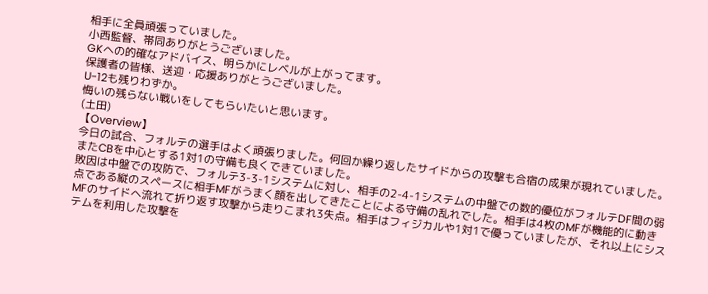相手に全員頑張っていました。
小西監督、帯同ありがとうございました。
GKへの的確なアドバイス、明らかにレベルが上がってます。
保護者の皆様、送迎・応援ありがとうございました。
U-12も残りわずか。
悔いの残らない戦いをしてもらいたいと思います。
(土田)
【Overview】
今日の試合、フォルテの選手はよく頑張りました。何回か繰り返したサイドからの攻撃も合宿の成果が現れていました。またCBを中心とする1対1の守備も良くできていました。
敗因は中盤での攻防で、フォルテ3-3-1システムに対し、相手の2-4-1システムの中盤での数的優位がフォルテDF間の弱点である縦のスペースに相手MFがうまく顔を出してきたことによる守備の乱れでした。相手は4枚のMFが機能的に動きMFのサイドへ流れて折り返す攻撃から走りこまれ3失点。相手はフィジカルや1対1で優っていましたが、それ以上にシステムを利用した攻撃を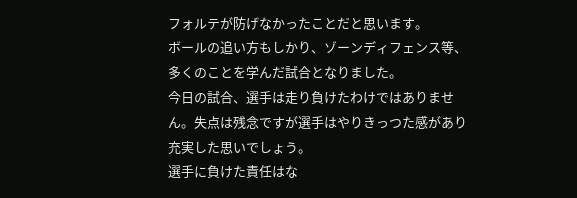フォルテが防げなかったことだと思います。
ボールの追い方もしかり、ゾーンディフェンス等、多くのことを学んだ試合となりました。
今日の試合、選手は走り負けたわけではありません。失点は残念ですが選手はやりきっつた感があり充実した思いでしょう。
選手に負けた責任はな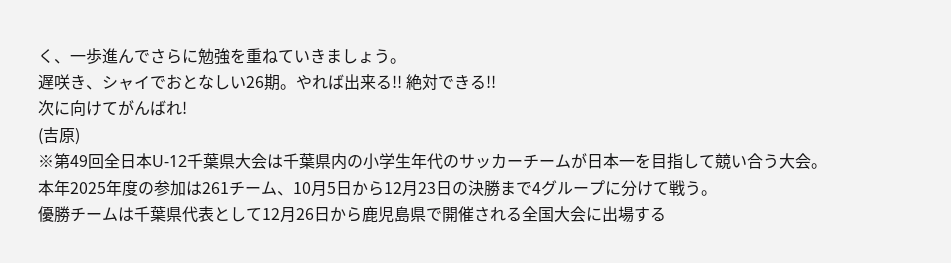く、一歩進んでさらに勉強を重ねていきましょう。
遅咲き、シャイでおとなしい26期。やれば出来る!! 絶対できる!!
次に向けてがんばれ!
(吉原)
※第49回全日本U-12千葉県大会は千葉県内の小学生年代のサッカーチームが日本一を目指して競い合う大会。
本年2025年度の参加は261チーム、10月5日から12月23日の決勝まで4グループに分けて戦う。
優勝チームは千葉県代表として12月26日から鹿児島県で開催される全国大会に出場する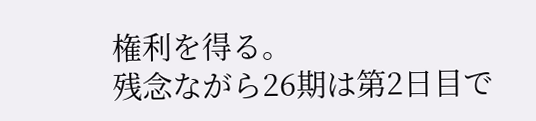権利を得る。
残念ながら26期は第2日目で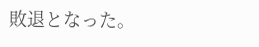敗退となった。